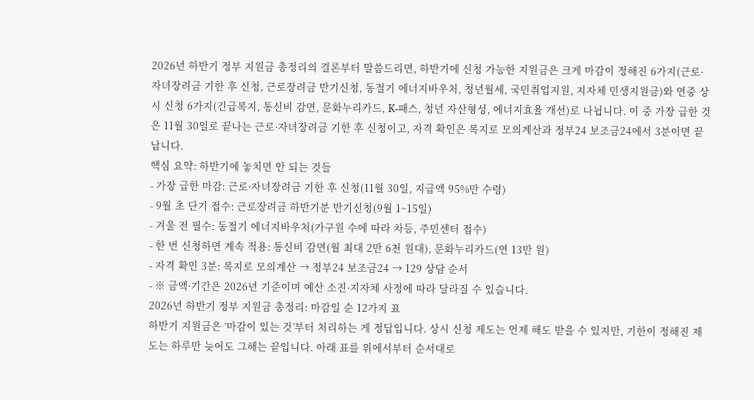2026년 하반기 정부 지원금 총정리의 결론부터 말씀드리면, 하반기에 신청 가능한 지원금은 크게 마감이 정해진 6가지(근로·자녀장려금 기한 후 신청, 근로장려금 반기신청, 동절기 에너지바우처, 청년월세, 국민취업지원, 지자체 민생지원금)와 연중 상시 신청 6가지(긴급복지, 통신비 감면, 문화누리카드, K-패스, 청년 자산형성, 에너지효율 개선)로 나뉩니다. 이 중 가장 급한 것은 11월 30일로 끝나는 근로·자녀장려금 기한 후 신청이고, 자격 확인은 복지로 모의계산과 정부24 보조금24에서 3분이면 끝납니다.
핵심 요약: 하반기에 놓치면 안 되는 것들
- 가장 급한 마감: 근로·자녀장려금 기한 후 신청(11월 30일, 지급액 95%만 수령)
- 9월 초 단기 접수: 근로장려금 하반기분 반기신청(9월 1~15일)
- 겨울 전 필수: 동절기 에너지바우처(가구원 수에 따라 차등, 주민센터 접수)
- 한 번 신청하면 계속 적용: 통신비 감면(월 최대 2만 6천 원대), 문화누리카드(연 13만 원)
- 자격 확인 3분: 복지로 모의계산 → 정부24 보조금24 → 129 상담 순서
- ※ 금액·기간은 2026년 기준이며 예산 소진·지자체 사정에 따라 달라질 수 있습니다.
2026년 하반기 정부 지원금 총정리: 마감일 순 12가지 표
하반기 지원금은 ‘마감이 있는 것’부터 처리하는 게 정답입니다. 상시 신청 제도는 언제 해도 받을 수 있지만, 기한이 정해진 제도는 하루만 늦어도 그해는 끝입니다. 아래 표를 위에서부터 순서대로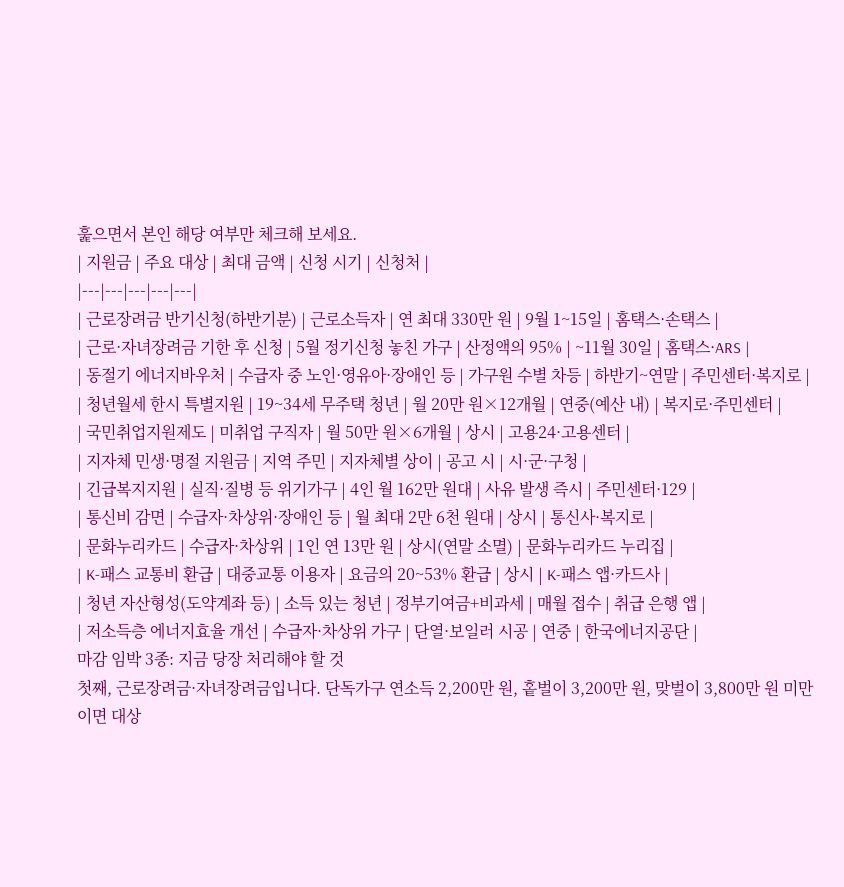훑으면서 본인 해당 여부만 체크해 보세요.
| 지원금 | 주요 대상 | 최대 금액 | 신청 시기 | 신청처 |
|---|---|---|---|---|
| 근로장려금 반기신청(하반기분) | 근로소득자 | 연 최대 330만 원 | 9월 1~15일 | 홈택스·손택스 |
| 근로·자녀장려금 기한 후 신청 | 5월 정기신청 놓친 가구 | 산정액의 95% | ~11월 30일 | 홈택스·ARS |
| 동절기 에너지바우처 | 수급자 중 노인·영유아·장애인 등 | 가구원 수별 차등 | 하반기~연말 | 주민센터·복지로 |
| 청년월세 한시 특별지원 | 19~34세 무주택 청년 | 월 20만 원×12개월 | 연중(예산 내) | 복지로·주민센터 |
| 국민취업지원제도 | 미취업 구직자 | 월 50만 원×6개월 | 상시 | 고용24·고용센터 |
| 지자체 민생·명절 지원금 | 지역 주민 | 지자체별 상이 | 공고 시 | 시·군·구청 |
| 긴급복지지원 | 실직·질병 등 위기가구 | 4인 월 162만 원대 | 사유 발생 즉시 | 주민센터·129 |
| 통신비 감면 | 수급자·차상위·장애인 등 | 월 최대 2만 6천 원대 | 상시 | 통신사·복지로 |
| 문화누리카드 | 수급자·차상위 | 1인 연 13만 원 | 상시(연말 소멸) | 문화누리카드 누리집 |
| K-패스 교통비 환급 | 대중교통 이용자 | 요금의 20~53% 환급 | 상시 | K-패스 앱·카드사 |
| 청년 자산형성(도약계좌 등) | 소득 있는 청년 | 정부기여금+비과세 | 매월 접수 | 취급 은행 앱 |
| 저소득층 에너지효율 개선 | 수급자·차상위 가구 | 단열·보일러 시공 | 연중 | 한국에너지공단 |
마감 임박 3종: 지금 당장 처리해야 할 것
첫째, 근로장려금·자녀장려금입니다. 단독가구 연소득 2,200만 원, 홑벌이 3,200만 원, 맞벌이 3,800만 원 미만이면 대상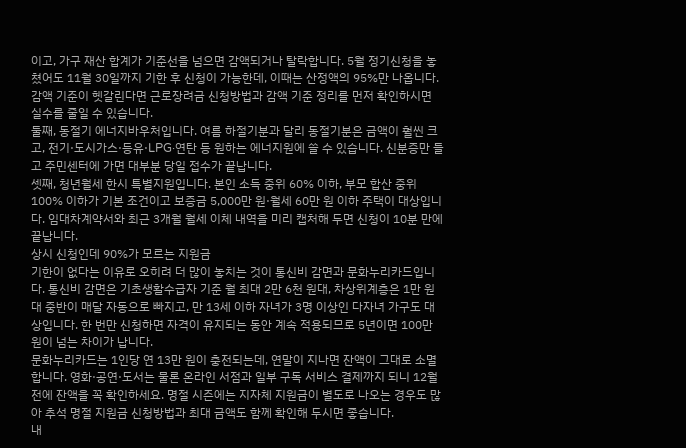이고, 가구 재산 합계가 기준선을 넘으면 감액되거나 탈락합니다. 5월 정기신청을 놓쳤어도 11월 30일까지 기한 후 신청이 가능한데, 이때는 산정액의 95%만 나옵니다. 감액 기준이 헷갈린다면 근로장려금 신청방법과 감액 기준 정리를 먼저 확인하시면 실수를 줄일 수 있습니다.
둘째, 동절기 에너지바우처입니다. 여름 하절기분과 달리 동절기분은 금액이 훨씬 크고, 전기·도시가스·등유·LPG·연탄 등 원하는 에너지원에 쓸 수 있습니다. 신분증만 들고 주민센터에 가면 대부분 당일 접수가 끝납니다.
셋째, 청년월세 한시 특별지원입니다. 본인 소득 중위 60% 이하, 부모 합산 중위 100% 이하가 기본 조건이고 보증금 5,000만 원·월세 60만 원 이하 주택이 대상입니다. 임대차계약서와 최근 3개월 월세 이체 내역을 미리 캡처해 두면 신청이 10분 만에 끝납니다.
상시 신청인데 90%가 모르는 지원금
기한이 없다는 이유로 오히려 더 많이 놓치는 것이 통신비 감면과 문화누리카드입니다. 통신비 감면은 기초생활수급자 기준 월 최대 2만 6천 원대, 차상위계층은 1만 원대 중반이 매달 자동으로 빠지고, 만 13세 이하 자녀가 3명 이상인 다자녀 가구도 대상입니다. 한 번만 신청하면 자격이 유지되는 동안 계속 적용되므로 5년이면 100만 원이 넘는 차이가 납니다.
문화누리카드는 1인당 연 13만 원이 충전되는데, 연말이 지나면 잔액이 그대로 소멸합니다. 영화·공연·도서는 물론 온라인 서점과 일부 구독 서비스 결제까지 되니 12월 전에 잔액을 꼭 확인하세요. 명절 시즌에는 지자체 지원금이 별도로 나오는 경우도 많아 추석 명절 지원금 신청방법과 최대 금액도 함께 확인해 두시면 좋습니다.
내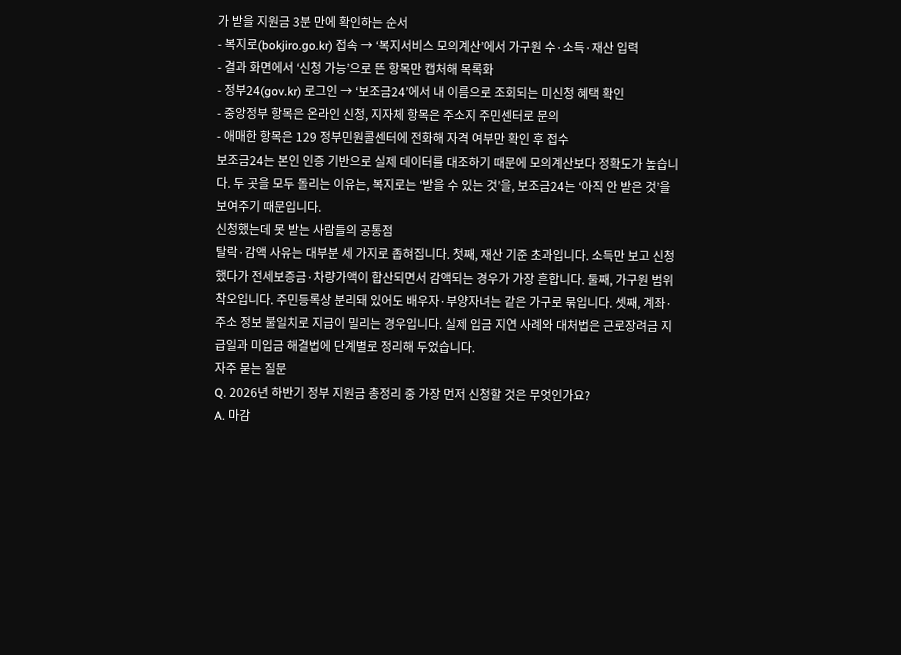가 받을 지원금 3분 만에 확인하는 순서
- 복지로(bokjiro.go.kr) 접속 → ‘복지서비스 모의계산’에서 가구원 수·소득·재산 입력
- 결과 화면에서 ‘신청 가능’으로 뜬 항목만 캡처해 목록화
- 정부24(gov.kr) 로그인 → ‘보조금24’에서 내 이름으로 조회되는 미신청 혜택 확인
- 중앙정부 항목은 온라인 신청, 지자체 항목은 주소지 주민센터로 문의
- 애매한 항목은 129 정부민원콜센터에 전화해 자격 여부만 확인 후 접수
보조금24는 본인 인증 기반으로 실제 데이터를 대조하기 때문에 모의계산보다 정확도가 높습니다. 두 곳을 모두 돌리는 이유는, 복지로는 ‘받을 수 있는 것’을, 보조금24는 ‘아직 안 받은 것’을 보여주기 때문입니다.
신청했는데 못 받는 사람들의 공통점
탈락·감액 사유는 대부분 세 가지로 좁혀집니다. 첫째, 재산 기준 초과입니다. 소득만 보고 신청했다가 전세보증금·차량가액이 합산되면서 감액되는 경우가 가장 흔합니다. 둘째, 가구원 범위 착오입니다. 주민등록상 분리돼 있어도 배우자·부양자녀는 같은 가구로 묶입니다. 셋째, 계좌·주소 정보 불일치로 지급이 밀리는 경우입니다. 실제 입금 지연 사례와 대처법은 근로장려금 지급일과 미입금 해결법에 단계별로 정리해 두었습니다.
자주 묻는 질문
Q. 2026년 하반기 정부 지원금 총정리 중 가장 먼저 신청할 것은 무엇인가요?
A. 마감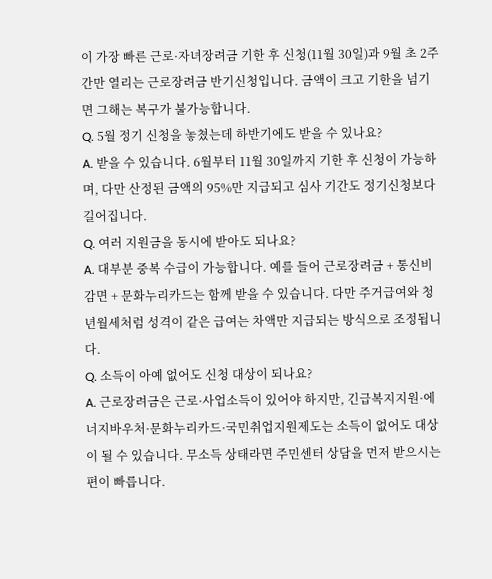이 가장 빠른 근로·자녀장려금 기한 후 신청(11월 30일)과 9월 초 2주간만 열리는 근로장려금 반기신청입니다. 금액이 크고 기한을 넘기면 그해는 복구가 불가능합니다.
Q. 5월 정기 신청을 놓쳤는데 하반기에도 받을 수 있나요?
A. 받을 수 있습니다. 6월부터 11월 30일까지 기한 후 신청이 가능하며, 다만 산정된 금액의 95%만 지급되고 심사 기간도 정기신청보다 길어집니다.
Q. 여러 지원금을 동시에 받아도 되나요?
A. 대부분 중복 수급이 가능합니다. 예를 들어 근로장려금 + 통신비 감면 + 문화누리카드는 함께 받을 수 있습니다. 다만 주거급여와 청년월세처럼 성격이 같은 급여는 차액만 지급되는 방식으로 조정됩니다.
Q. 소득이 아예 없어도 신청 대상이 되나요?
A. 근로장려금은 근로·사업소득이 있어야 하지만, 긴급복지지원·에너지바우처·문화누리카드·국민취업지원제도는 소득이 없어도 대상이 될 수 있습니다. 무소득 상태라면 주민센터 상담을 먼저 받으시는 편이 빠릅니다.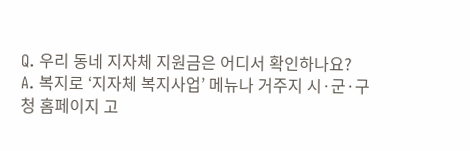Q. 우리 동네 지자체 지원금은 어디서 확인하나요?
A. 복지로 ‘지자체 복지사업’ 메뉴나 거주지 시·군·구청 홈페이지 고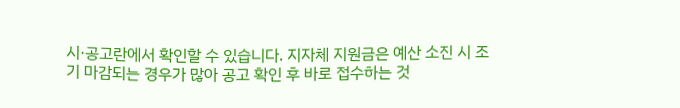시·공고란에서 확인할 수 있습니다. 지자체 지원금은 예산 소진 시 조기 마감되는 경우가 많아 공고 확인 후 바로 접수하는 것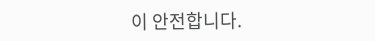이 안전합니다.